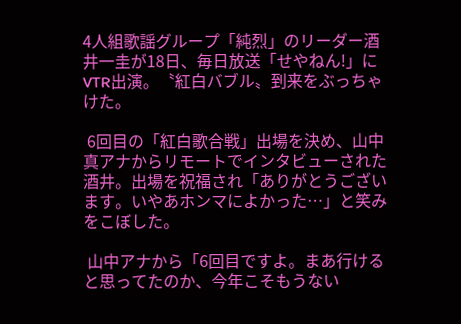4人組歌謡グループ「純烈」のリーダー酒井一圭が18日、毎日放送「せやねん!」にVTR出演。〝紅白バブル〟到来をぶっちゃけた。

 6回目の「紅白歌合戦」出場を決め、山中真アナからリモートでインタビューされた酒井。出場を祝福され「ありがとうございます。いやあホンマによかった…」と笑みをこぼした。

 山中アナから「6回目ですよ。まあ行けると思ってたのか、今年こそもうない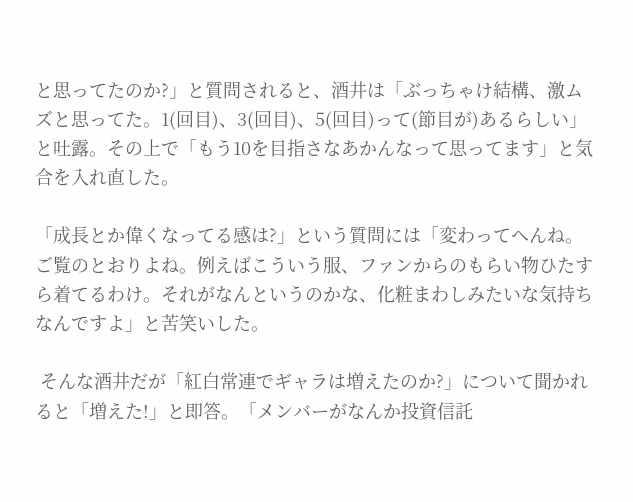と思ってたのか?」と質問されると、酒井は「ぶっちゃけ結構、激ムズと思ってた。1(回目)、3(回目)、5(回目)って(節目が)あるらしい」と吐露。その上で「もう10を目指さなあかんなって思ってます」と気合を入れ直した。

「成長とか偉くなってる感は?」という質問には「変わってへんね。ご覧のとおりよね。例えばこういう服、ファンからのもらい物ひたすら着てるわけ。それがなんというのかな、化粧まわしみたいな気持ちなんですよ」と苦笑いした。

 そんな酒井だが「紅白常連でギャラは増えたのか?」について聞かれると「増えた!」と即答。「メンバーがなんか投資信託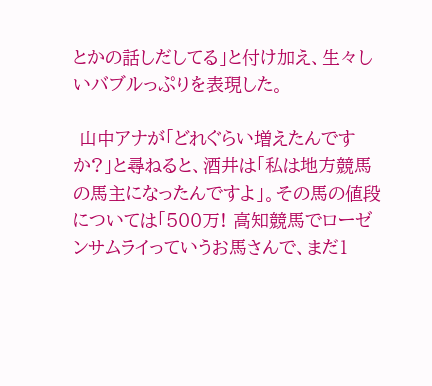とかの話しだしてる」と付け加え、生々しいバブルっぷりを表現した。

 山中アナが「どれぐらい増えたんですか?」と尋ねると、酒井は「私は地方競馬の馬主になったんですよ」。その馬の値段については「500万! 高知競馬でローゼンサムライっていうお馬さんで、まだ1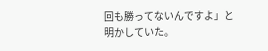回も勝ってないんですよ」と明かしていた。